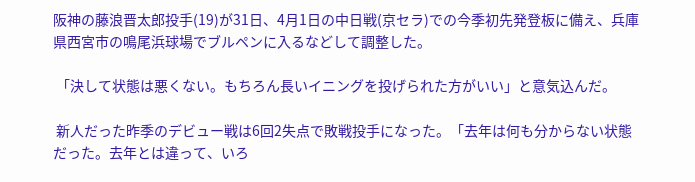阪神の藤浪晋太郎投手(19)が31日、4月1日の中日戦(京セラ)での今季初先発登板に備え、兵庫県西宮市の鳴尾浜球場でブルペンに入るなどして調整した。

 「決して状態は悪くない。もちろん長いイニングを投げられた方がいい」と意気込んだ。

 新人だった昨季のデビュー戦は6回2失点で敗戦投手になった。「去年は何も分からない状態だった。去年とは違って、いろ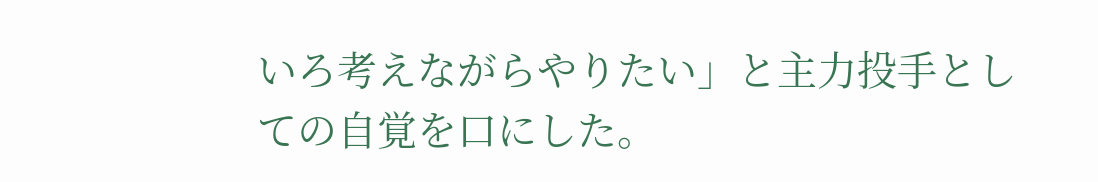いろ考えながらやりたい」と主力投手としての自覚を口にした。